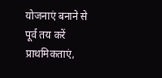योजनाएं बनाने से पूर्व तय करें प्राथमिकताएं,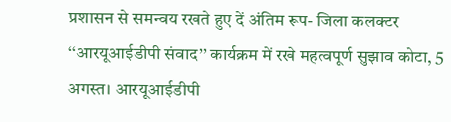प्रशासन से समन्वय रखते हुए दें अंतिम रूप- जिला कलक्टर ‘‘आरयूआईडीपी संवाद’’ कार्यक्रम में रखे महत्वपूर्ण सुझाव कोटा, 5 अगस्त। आरयूआईडीपी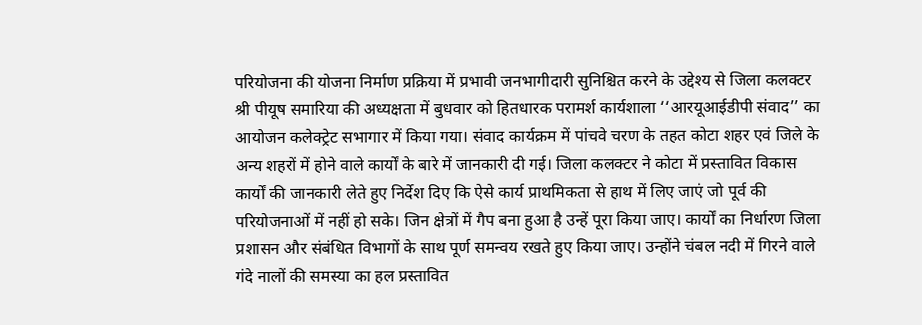परियोजना की योजना निर्माण प्रक्रिया में प्रभावी जनभागीदारी सुनिश्चित करने के उद्देश्य से जिला कलक्टर श्री पीयूष समारिया की अध्यक्षता में बुधवार को हितधारक परामर्श कार्यशाला ‘‘आरयूआईडीपी संवाद’’ का आयोजन कलेक्ट्रेट सभागार में किया गया। संवाद कार्यक्रम में पांचवे चरण के तहत कोटा शहर एवं जिले के अन्य शहरों में होने वाले कार्यों के बारे में जानकारी दी गई। जिला कलक्टर ने कोटा में प्रस्तावित विकास कार्यों की जानकारी लेते हुए निर्देश दिए कि ऐसे कार्य प्राथमिकता से हाथ में लिए जाएं जो पूर्व की परियोजनाओं में नहीं हो सके। जिन क्षेत्रों में गैप बना हुआ है उन्हें पूरा किया जाए। कार्यों का निर्धारण जिला प्रशासन और संबंधित विभागों के साथ पूर्ण समन्वय रखते हुए किया जाए। उन्होंने चंबल नदी में गिरने वाले गंदे नालों की समस्या का हल प्रस्तावित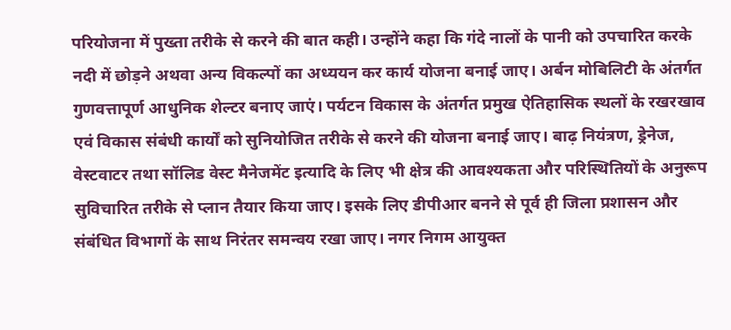परियोजना में पुख्ता तरीके से करने की बात कही। उन्होंने कहा कि गंदे नालों के पानी को उपचारित करके नदी में छोड़ने अथवा अन्य विकल्पों का अध्ययन कर कार्य योजना बनाई जाए। अर्बन मोबिलिटी के अंतर्गत गुणवत्तापूर्ण आधुनिक शेल्टर बनाए जाएं। पर्यटन विकास के अंतर्गत प्रमुख ऐतिहासिक स्थलों के रखरखाव एवं विकास संबंधी कार्यों को सुनियोजित तरीके से करने की योजना बनाई जाए। बाढ़ नियंत्रण, ड्रेनेज, वेस्टवाटर तथा सॉलिड वेस्ट मैनेजमेंट इत्यादि के लिए भी क्षेत्र की आवश्यकता और परिस्थितियों के अनुरूप सुविचारित तरीके से प्लान तैयार किया जाए। इसके लिए डीपीआर बनने से पूर्व ही जिला प्रशासन और संबंधित विभागों के साथ निरंतर समन्वय रखा जाए। नगर निगम आयुक्त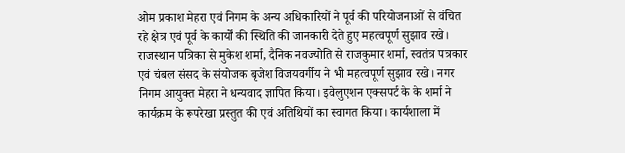ओम प्रकाश मेहरा एवं निगम के अन्य अधिकारियों ने पूर्व की परियोजनाओं से वंचित रहे क्षेत्र एवं पूर्व के कार्यों की स्थिति की जानकारी देते हुए महत्वपूर्ण सुझाव रखे। राजस्थान पत्रिका से मुकेश शर्मा, दैनिक नवज्योति से राजकुमार शर्मा, स्वतंत्र पत्रकार एवं चंबल संसद के संयोजक बृजेश विजयवर्गीय ने भी महत्वपूर्ण सुझाव रखे। नगर निगम आयुक्त मेहरा ने धन्यवाद ज्ञापित किया। इवेलुएशन एक्सपर्ट के के शर्मा ने कार्यक्रम के रूपरेखा प्रस्तुत की एवं अतिथियों का स्वागत किया। कार्यशाला में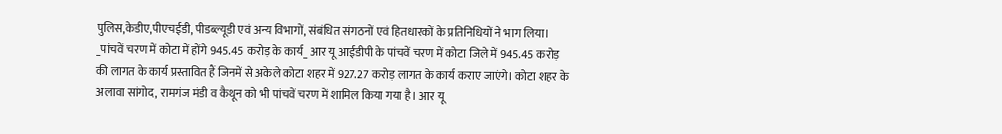पुलिस,केडीए,पीएचईडी, पीडब्ल्यूडी एवं अन्य विभागों, संबंधित संगठनों एवं हितधारकों के प्रतिनिधियों ने भाग लिया। _पांचवें चरण में कोटा में होंगे 945.45 करोड़ के कार्य_ आर यू आईडीपी के पांचवें चरण में कोटा जिले में 945.45 करोड़ की लागत के कार्य प्रस्तावित हैं जिनमें से अकेले कोटा शहर में 927.27 करोड़ लागत के कार्य कराए जाएंगे। कोटा शहर के अलावा सांगोद, रामगंज मंडी व कैथून को भी पांचवें चरण में शामिल किया गया है। आर यू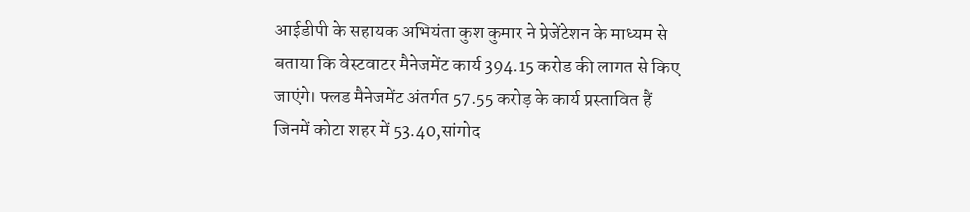आईडीपी के सहायक अभियंता कुश कुमार ने प्रेजेंटेशन के माध्यम से बताया कि वेस्टवाटर मैनेजमेंट कार्य 394.15 करोड की लागत से किए जाएंगे। फ्लड मैनेजमेंट अंतर्गत 57.55 करोड़ के कार्य प्रस्तावित हैं जिनमें कोटा शहर में 53.40,सांगोद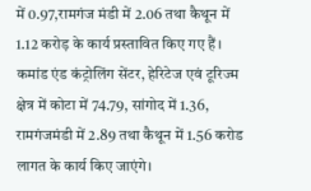में 0.97,रामगंज मंडी में 2.06 तथा कैथून में 1.12 करोड़ के कार्य प्रस्तावित किए गए हैं। कमांड एंड कंट्रोलिंग सेंटर, हेरिटेज एवं टूरिज्म क्षेत्र में कोटा में 74.79, सांगोद में 1.36, रामगंजमंडी में 2.89 तथा कैथून में 1.56 करोड लागत के कार्य किए जाएंगे।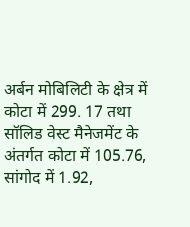अर्बन मोबिलिटी के क्षेत्र में कोटा में 299. 17 तथा सॉलिड वेस्ट मैनेजमेंट के अंतर्गत कोटा में 105.76, सांगोद में 1.92,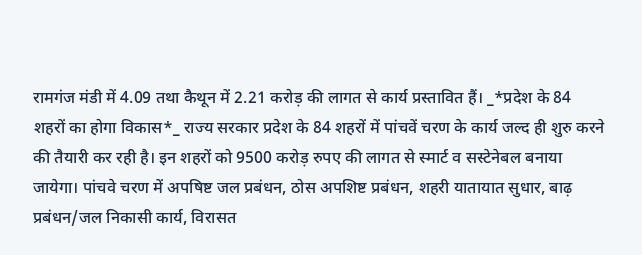रामगंज मंडी में 4.09 तथा कैथून में 2.21 करोड़ की लागत से कार्य प्रस्तावित हैं। _*प्रदेश के 84 शहरों का होगा विकास*_ राज्य सरकार प्रदेश के 84 शहरों में पांचवें चरण के कार्य जल्द ही शुरु करने की तैयारी कर रही है। इन शहरों को 9500 करोड़ रुपए की लागत से स्मार्ट व सस्टेनेबल बनाया जायेगा। पांचवे चरण में अपषिष्ट जल प्रबंधन, ठोस अपशिष्ट प्रबंधन, शहरी यातायात सुधार, बाढ़ प्रबंधन/जल निकासी कार्य, विरासत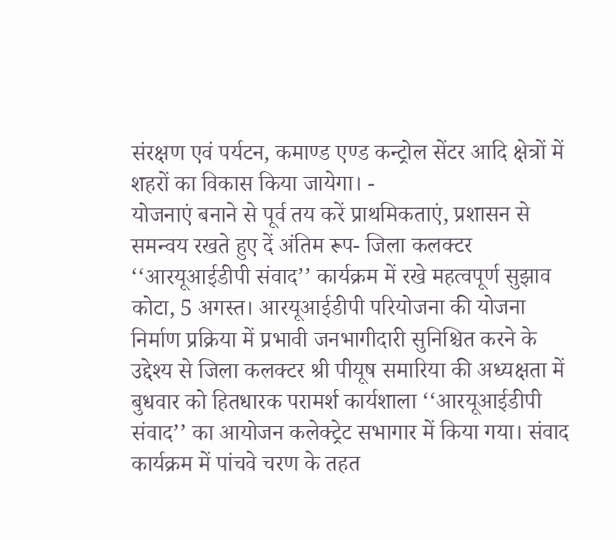संरक्षण एवं पर्यटन, कमाण्ड एण्ड कन्ट्रोल सेंटर आदि क्षेत्रों में शहरों का विकास किया जायेगा। -
योजनाएं बनाने से पूर्व तय करें प्राथमिकताएं, प्रशासन से समन्वय रखते हुए दें अंतिम रूप- जिला कलक्टर ‘‘आरयूआईडीपी संवाद’’ कार्यक्रम में रखे महत्वपूर्ण सुझाव कोटा, 5 अगस्त। आरयूआईडीपी परियोजना की योजना निर्माण प्रक्रिया में प्रभावी जनभागीदारी सुनिश्चित करने के उद्देश्य से जिला कलक्टर श्री पीयूष समारिया की अध्यक्षता में बुधवार को हितधारक परामर्श कार्यशाला ‘‘आरयूआईडीपी संवाद’’ का आयोजन कलेक्ट्रेट सभागार में किया गया। संवाद कार्यक्रम में पांचवे चरण के तहत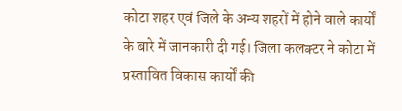कोटा शहर एवं जिले के अन्य शहरों में होने वाले कार्यों के बारे में जानकारी दी गई। जिला कलक्टर ने कोटा में प्रस्तावित विकास कार्यों की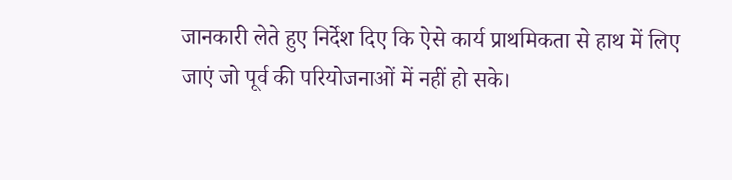जानकारी लेते हुए निर्देश दिए कि ऐसे कार्य प्राथमिकता से हाथ में लिए जाएं जो पूर्व की परियोजनाओं में नहीं हो सके।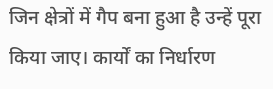जिन क्षेत्रों में गैप बना हुआ है उन्हें पूरा किया जाए। कार्यों का निर्धारण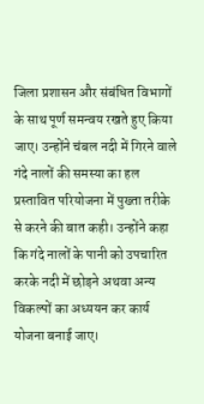जिला प्रशासन और संबंधित विभागों के साथ पूर्ण समन्वय रखते हुए किया जाए। उन्होंने चंबल नदी में गिरने वाले गंदे नालों की समस्या का हल प्रस्तावित परियोजना में पुख्ता तरीके से करने की बात कही। उन्होंने कहा कि गंदे नालों के पानी को उपचारित करके नदी में छोड़ने अथवा अन्य विकल्पों का अध्ययन कर कार्य योजना बनाई जाए।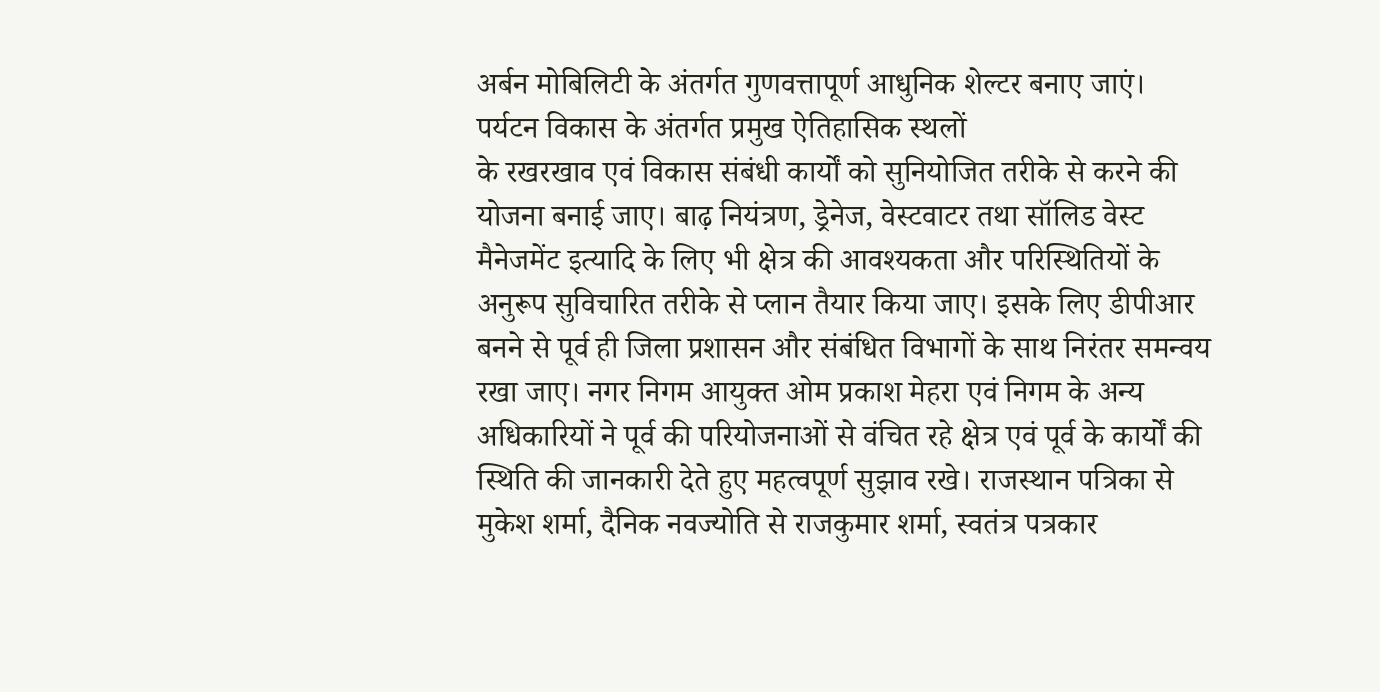अर्बन मोबिलिटी के अंतर्गत गुणवत्तापूर्ण आधुनिक शेल्टर बनाए जाएं। पर्यटन विकास के अंतर्गत प्रमुख ऐतिहासिक स्थलों
के रखरखाव एवं विकास संबंधी कार्यों को सुनियोजित तरीके से करने की योजना बनाई जाए। बाढ़ नियंत्रण, ड्रेनेज, वेस्टवाटर तथा सॉलिड वेस्ट मैनेजमेंट इत्यादि के लिए भी क्षेत्र की आवश्यकता और परिस्थितियों के अनुरूप सुविचारित तरीके से प्लान तैयार किया जाए। इसके लिए डीपीआर बनने से पूर्व ही जिला प्रशासन और संबंधित विभागों के साथ निरंतर समन्वय रखा जाए। नगर निगम आयुक्त ओम प्रकाश मेहरा एवं निगम के अन्य अधिकारियों ने पूर्व की परियोजनाओं से वंचित रहे क्षेत्र एवं पूर्व के कार्यों की स्थिति की जानकारी देते हुए महत्वपूर्ण सुझाव रखे। राजस्थान पत्रिका से मुकेश शर्मा, दैनिक नवज्योति से राजकुमार शर्मा, स्वतंत्र पत्रकार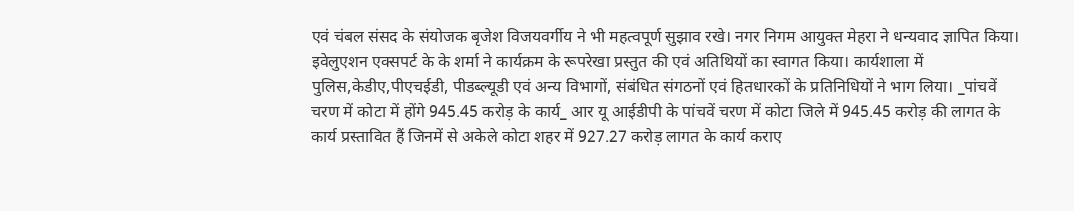एवं चंबल संसद के संयोजक बृजेश विजयवर्गीय ने भी महत्वपूर्ण सुझाव रखे। नगर निगम आयुक्त मेहरा ने धन्यवाद ज्ञापित किया। इवेलुएशन एक्सपर्ट के के शर्मा ने कार्यक्रम के रूपरेखा प्रस्तुत की एवं अतिथियों का स्वागत किया। कार्यशाला में पुलिस,केडीए,पीएचईडी, पीडब्ल्यूडी एवं अन्य विभागों, संबंधित संगठनों एवं हितधारकों के प्रतिनिधियों ने भाग लिया। _पांचवें चरण में कोटा में होंगे 945.45 करोड़ के कार्य_ आर यू आईडीपी के पांचवें चरण में कोटा जिले में 945.45 करोड़ की लागत के कार्य प्रस्तावित हैं जिनमें से अकेले कोटा शहर में 927.27 करोड़ लागत के कार्य कराए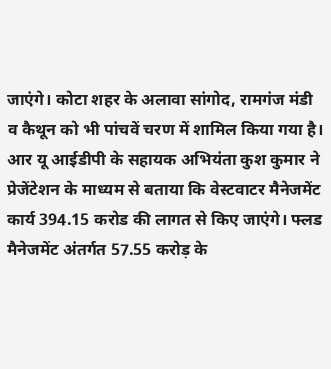जाएंगे। कोटा शहर के अलावा सांगोद, रामगंज मंडी
व कैथून को भी पांचवें चरण में शामिल किया गया है। आर यू आईडीपी के सहायक अभियंता कुश कुमार ने प्रेजेंटेशन के माध्यम से बताया कि वेस्टवाटर मैनेजमेंट कार्य 394.15 करोड की लागत से किए जाएंगे। फ्लड मैनेजमेंट अंतर्गत 57.55 करोड़ के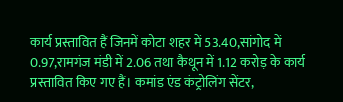कार्य प्रस्तावित हैं जिनमें कोटा शहर में 53.40,सांगोद में 0.97,रामगंज मंडी में 2.06 तथा कैथून में 1.12 करोड़ के कार्य प्रस्तावित किए गए हैं। कमांड एंड कंट्रोलिंग सेंटर,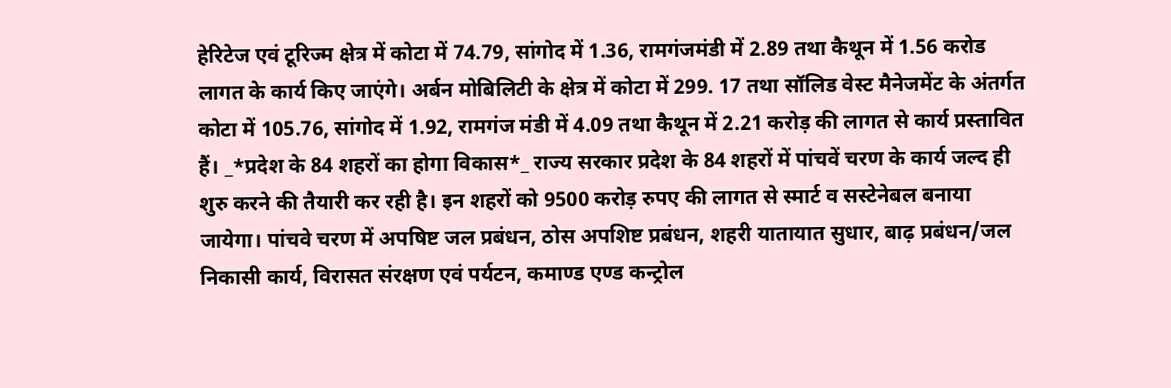हेरिटेज एवं टूरिज्म क्षेत्र में कोटा में 74.79, सांगोद में 1.36, रामगंजमंडी में 2.89 तथा कैथून में 1.56 करोड लागत के कार्य किए जाएंगे। अर्बन मोबिलिटी के क्षेत्र में कोटा में 299. 17 तथा सॉलिड वेस्ट मैनेजमेंट के अंतर्गत कोटा में 105.76, सांगोद में 1.92, रामगंज मंडी में 4.09 तथा कैथून में 2.21 करोड़ की लागत से कार्य प्रस्तावित हैं। _*प्रदेश के 84 शहरों का होगा विकास*_ राज्य सरकार प्रदेश के 84 शहरों में पांचवें चरण के कार्य जल्द ही शुरु करने की तैयारी कर रही है। इन शहरों को 9500 करोड़ रुपए की लागत से स्मार्ट व सस्टेनेबल बनाया जायेगा। पांचवे चरण में अपषिष्ट जल प्रबंधन, ठोस अपशिष्ट प्रबंधन, शहरी यातायात सुधार, बाढ़ प्रबंधन/जल निकासी कार्य, विरासत संरक्षण एवं पर्यटन, कमाण्ड एण्ड कन्ट्रोल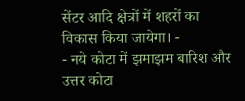सेंटर आदि क्षेत्रों में शहरों का विकास किया जायेगा। -
- नये कोटा में झमाझम बारिश और उत्तर कोटा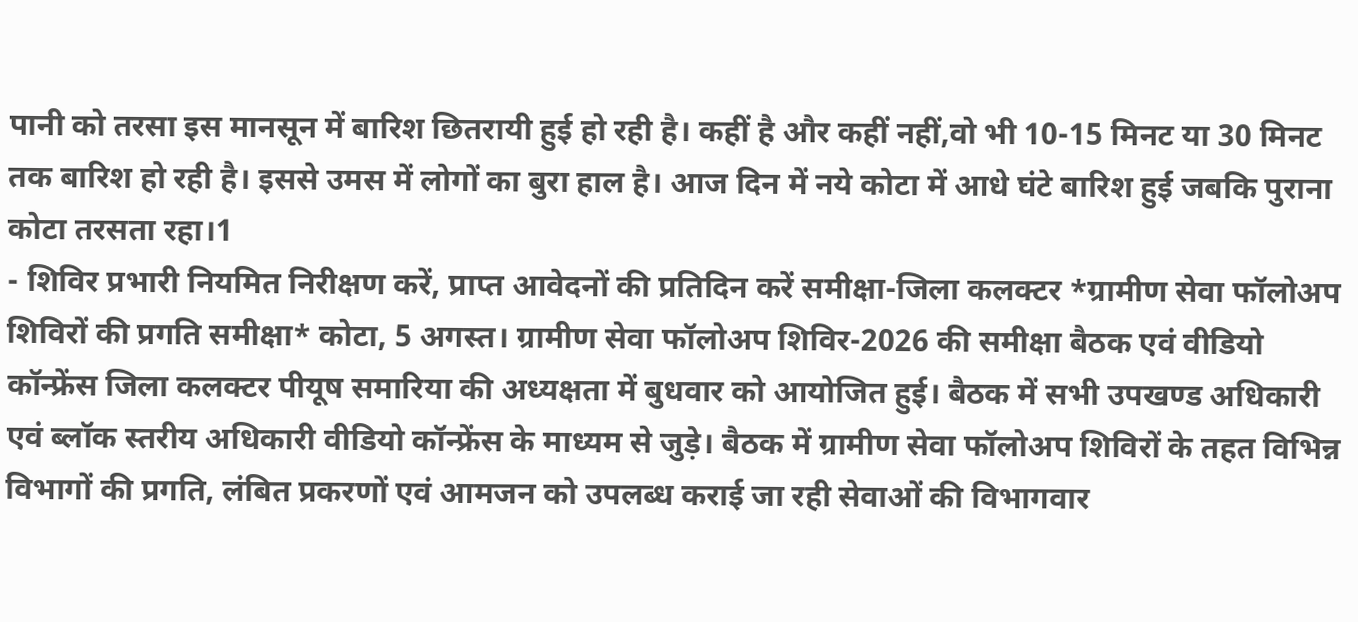पानी को तरसा इस मानसून में बारिश छितरायी हुई हो रही है। कहीं है और कहीं नहीं,वो भी 10-15 मिनट या 30 मिनट तक बारिश हो रही है। इससे उमस में लोगों का बुरा हाल है। आज दिन में नये कोटा में आधे घंटे बारिश हुई जबकि पुराना कोटा तरसता रहा।1
- शिविर प्रभारी नियमित निरीक्षण करें, प्राप्त आवेदनों की प्रतिदिन करें समीक्षा-जिला कलक्टर *ग्रामीण सेवा फॉलोअप शिविरों की प्रगति समीक्षा* कोटा, 5 अगस्त। ग्रामीण सेवा फॉलोअप शिविर-2026 की समीक्षा बैठक एवं वीडियो कॉन्फ्रेंस जिला कलक्टर पीयूष समारिया की अध्यक्षता में बुधवार को आयोजित हुई। बैठक में सभी उपखण्ड अधिकारी एवं ब्लॉक स्तरीय अधिकारी वीडियो कॉन्फ्रेंस के माध्यम से जुड़े। बैठक में ग्रामीण सेवा फॉलोअप शिविरों के तहत विभिन्न विभागों की प्रगति, लंबित प्रकरणों एवं आमजन को उपलब्ध कराई जा रही सेवाओं की विभागवार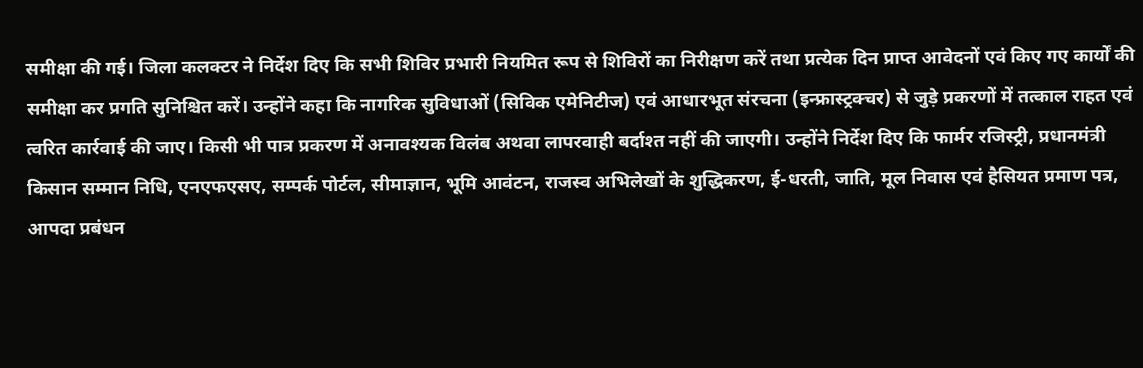समीक्षा की गई। जिला कलक्टर ने निर्देश दिए कि सभी शिविर प्रभारी नियमित रूप से शिविरों का निरीक्षण करें तथा प्रत्येक दिन प्राप्त आवेदनों एवं किए गए कार्यों की समीक्षा कर प्रगति सुनिश्चित करें। उन्होंने कहा कि नागरिक सुविधाओं (सिविक एमेनिटीज) एवं आधारभूत संरचना (इन्फ्रास्ट्रक्चर) से जुड़े प्रकरणों में तत्काल राहत एवं त्वरित कार्रवाई की जाए। किसी भी पात्र प्रकरण में अनावश्यक विलंब अथवा लापरवाही बर्दाश्त नहीं की जाएगी। उन्होंने निर्देश दिए कि फार्मर रजिस्ट्री, प्रधानमंत्री किसान सम्मान निधि, एनएफएसए, सम्पर्क पोर्टल, सीमाज्ञान, भूमि आवंटन, राजस्व अभिलेखों के शुद्धिकरण, ई-धरती, जाति, मूल निवास एवं हैसियत प्रमाण पत्र, आपदा प्रबंधन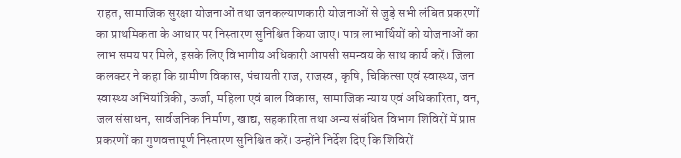राहत, सामाजिक सुरक्षा योजनाओं तथा जनकल्याणकारी योजनाओं से जुड़े सभी लंबित प्रकरणों का प्राथमिकता के आधार पर निस्तारण सुनिश्चित किया जाए। पात्र लाभार्थियों को योजनाओं का लाभ समय पर मिले, इसके लिए विभागीय अधिकारी आपसी समन्वय के साथ कार्य करें। जिला कलक्टर ने कहा कि ग्रामीण विकास, पंचायती राज, राजस्व, कृषि, चिकित्सा एवं स्वास्थ्य, जन स्वास्थ्य अभियांत्रिकी, ऊर्जा, महिला एवं बाल विकास, सामाजिक न्याय एवं अधिकारिता, वन, जल संसाधन, सार्वजनिक निर्माण, खाद्य, सहकारिता तथा अन्य संबंधित विभाग शिविरों में प्राप्त प्रकरणों का गुणवत्तापूर्ण निस्तारण सुनिश्चित करें। उन्होंने निर्देश दिए कि शिविरों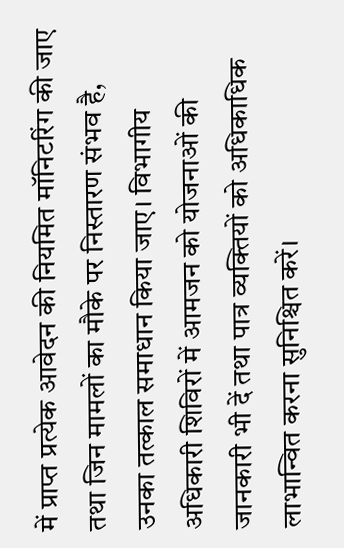में प्राप्त प्रत्येक आवेदन की नियमित मॉनिटरिंग की जाए तथा जिन मामलों का मौके पर निस्तारण संभव है, उनका तत्काल समाधान किया जाए। विभागीय अधिकारी शिविरों में आमजन को योजनाओं की जानकारी भी दें तथा पात्र व्यक्तियों को अधिकाधिक लाभान्वित करना सुनिश्चित करें।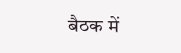बैठक में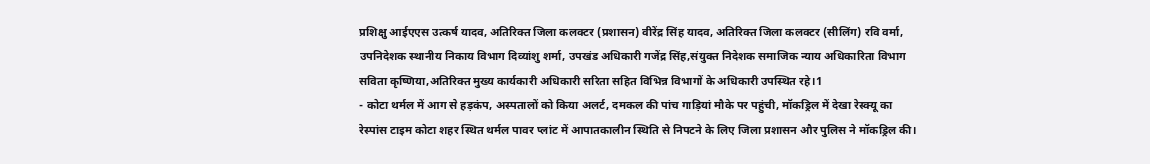प्रशिक्षु आईएएस उत्कर्ष यादव, अतिरिक्त जिला कलक्टर (प्रशासन) वीरेंद्र सिंह यादव, अतिरिक्त जिला कलक्टर (सीलिंग) रवि वर्मा, उपनिदेशक स्थानीय निकाय विभाग दिव्यांशु शर्मा, उपखंड अधिकारी गजेंद्र सिंह,संयुक्त निदेशक समाजिक न्याय अधिकारिता विभाग सविता कृष्णिया,अतिरिक्त मुख्य कार्यकारी अधिकारी सरिता सहित विभिन्न विभागों के अधिकारी उपस्थित रहे।1
- कोटा थर्मल में आग से हड़कंप, अस्पतालों को किया अलर्ट, दमकल की पांच गाड़ियां मौके पर पहुंची, मॉकड्रिल में देखा रेस्क्यू का रेस्पांस टाइम कोटा शहर स्थित थर्मल पावर प्लांट में आपातकालीन स्थिति से निपटने के लिए जिला प्रशासन और पुलिस ने मॉकड्रिल की।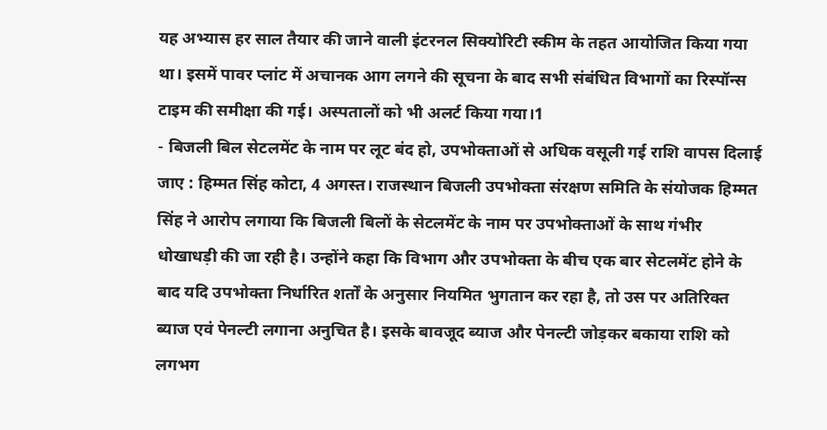यह अभ्यास हर साल तैयार की जाने वाली इंटरनल सिक्योरिटी स्कीम के तहत आयोजित किया गया था। इसमें पावर प्लांट में अचानक आग लगने की सूचना के बाद सभी संबंधित विभागों का रिस्पॉन्स टाइम की समीक्षा की गई। अस्पतालों को भी अलर्ट किया गया।1
- बिजली बिल सेटलमेंट के नाम पर लूट बंद हो, उपभोक्ताओं से अधिक वसूली गई राशि वापस दिलाई जाए : हिम्मत सिंह कोटा, 4 अगस्त। राजस्थान बिजली उपभोक्ता संरक्षण समिति के संयोजक हिम्मत सिंह ने आरोप लगाया कि बिजली बिलों के सेटलमेंट के नाम पर उपभोक्ताओं के साथ गंभीर धोखाधड़ी की जा रही है। उन्होंने कहा कि विभाग और उपभोक्ता के बीच एक बार सेटलमेंट होने के बाद यदि उपभोक्ता निर्धारित शर्तों के अनुसार नियमित भुगतान कर रहा है, तो उस पर अतिरिक्त ब्याज एवं पेनल्टी लगाना अनुचित है। इसके बावजूद ब्याज और पेनल्टी जोड़कर बकाया राशि को लगभग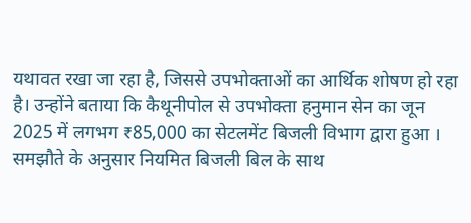यथावत रखा जा रहा है, जिससे उपभोक्ताओं का आर्थिक शोषण हो रहा है। उन्होंने बताया कि कैथूनीपोल से उपभोक्ता हनुमान सेन का जून 2025 में लगभग ₹85,000 का सेटलमेंट बिजली विभाग द्वारा हुआ । समझौते के अनुसार नियमित बिजली बिल के साथ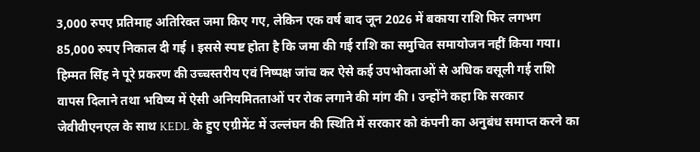3,000 रुपए प्रतिमाह अतिरिक्त जमा किए गए, लेकिन एक वर्ष बाद जून 2026 में बकाया राशि फिर लगभग 85,000 रुपए निकाल दी गई । इससे स्पष्ट होता है कि जमा की गई राशि का समुचित समायोजन नहीं किया गया। हिम्मत सिंह ने पूरे प्रकरण की उच्चस्तरीय एवं निष्पक्ष जांच कर ऐसे कई उपभोक्ताओं से अधिक वसूली गई राशि वापस दिलाने तथा भविष्य में ऐसी अनियमितताओं पर रोक लगाने की मांग की । उन्होंने कहा कि सरकार जेवीवीएनएल के साथ KEDL के हुए एग्रीमेंट में उल्लंघन की स्थिति में सरकार को कंपनी का अनुबंध समाप्त करने का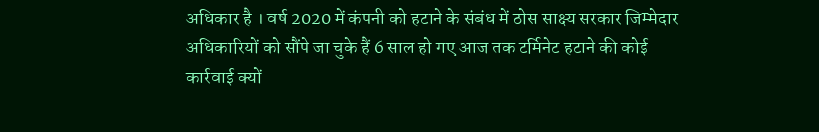अधिकार है । वर्ष 2020 में कंपनी को हटाने के संबंध में ठोस साक्ष्य सरकार जिम्मेदार अधिकारियों को सौंपे जा चुके हैं 6 साल हो गए आज तक टर्मिनेट हटाने की कोई कार्रवाई क्यों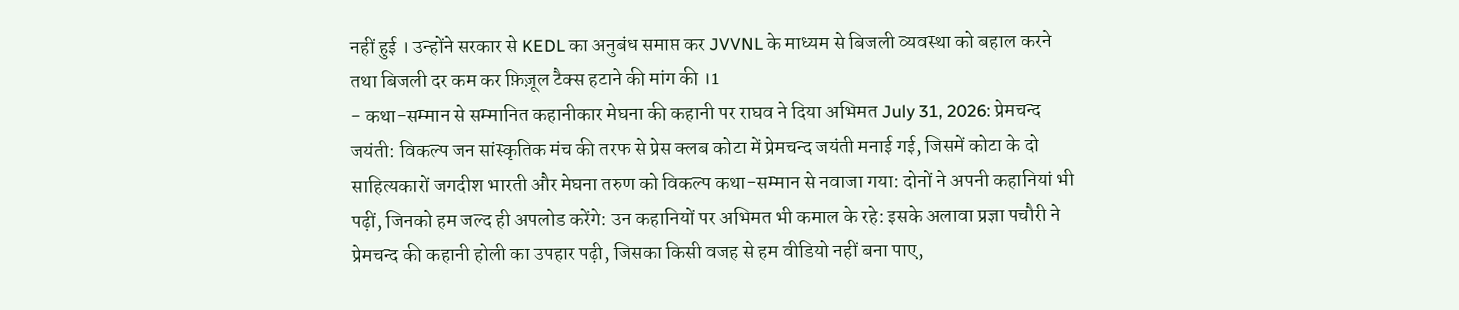नहीं हुई । उन्होंने सरकार से KEDL का अनुबंध समाप्त कर JVVNL के माध्यम से बिजली व्यवस्था को बहाल करने तथा बिजली दर कम कर फ़िज़ूल टैक्स हटाने की मांग की ।1
- कथा-सम्मान से सम्मानित कहानीकार मेघना की कहानी पर राघव ने दिया अभिमत July 31, 2026: प्रेमचन्द जयंती: विकल्प जन सांस्कृतिक मंच की तरफ से प्रेस क्लब कोटा में प्रेमचन्द जयंती मनाई गई, जिसमें कोटा के दो साहित्यकारों जगदीश भारती और मेघना तरुण को विकल्प कथा-सम्मान से नवाजा गया: दोनों ने अपनी कहानियां भी पढ़ीं, जिनको हम जल्द ही अपलोड करेंगे: उन कहानियों पर अभिमत भी कमाल के रहे: इसके अलावा प्रज्ञा पचौरी ने प्रेमचन्द की कहानी होली का उपहार पढ़ी, जिसका किसी वजह से हम वीडियो नहीं बना पाए,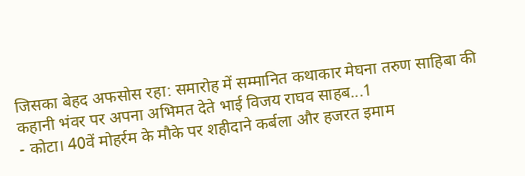जिसका बेहद अफसोस रहा: समारोह में सम्मानित कथाकार मेघना तरुण साहिबा की कहानी भंवर पर अपना अभिमत देते भाई विजय राघव साहब...1
- कोटा। 40वें मोहर्रम के मौके पर शहीदाने कर्बला और हजरत इमाम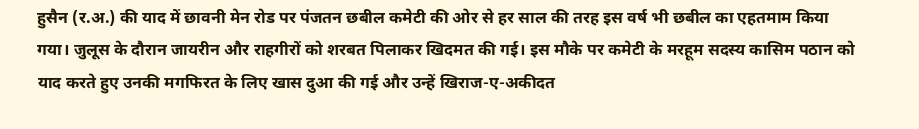हुसैन (र.अ.) की याद में छावनी मेन रोड पर पंजतन छबील कमेटी की ओर से हर साल की तरह इस वर्ष भी छबील का एहतमाम किया गया। जुलूस के दौरान जायरीन और राहगीरों को शरबत पिलाकर खिदमत की गई। इस मौके पर कमेटी के मरहूम सदस्य कासिम पठान को याद करते हुए उनकी मगफिरत के लिए खास दुआ की गई और उन्हें खिराज-ए-अकीदत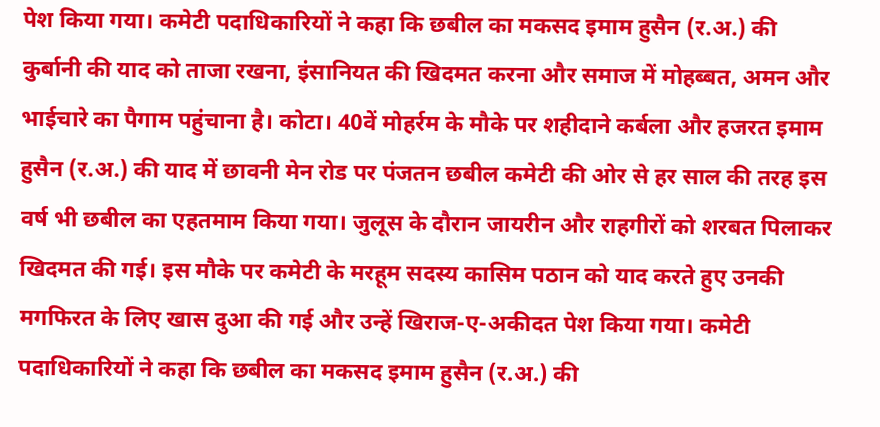पेश किया गया। कमेटी पदाधिकारियों ने कहा कि छबील का मकसद इमाम हुसैन (र.अ.) की कुर्बानी की याद को ताजा रखना, इंसानियत की खिदमत करना और समाज में मोहब्बत, अमन और भाईचारे का पैगाम पहुंचाना है। कोटा। 40वें मोहर्रम के मौके पर शहीदाने कर्बला और हजरत इमाम हुसैन (र.अ.) की याद में छावनी मेन रोड पर पंजतन छबील कमेटी की ओर से हर साल की तरह इस वर्ष भी छबील का एहतमाम किया गया। जुलूस के दौरान जायरीन और राहगीरों को शरबत पिलाकर खिदमत की गई। इस मौके पर कमेटी के मरहूम सदस्य कासिम पठान को याद करते हुए उनकी मगफिरत के लिए खास दुआ की गई और उन्हें खिराज-ए-अकीदत पेश किया गया। कमेटी पदाधिकारियों ने कहा कि छबील का मकसद इमाम हुसैन (र.अ.) की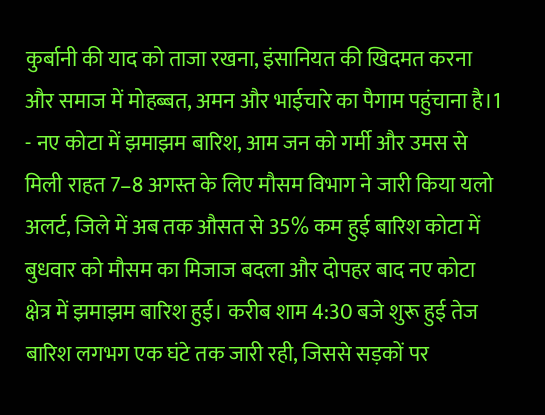कुर्बानी की याद को ताजा रखना, इंसानियत की खिदमत करना और समाज में मोहब्बत, अमन और भाईचारे का पैगाम पहुंचाना है।1
- नए कोटा में झमाझम बारिश, आम जन को गर्मी और उमस से मिली राहत 7–8 अगस्त के लिए मौसम विभाग ने जारी किया यलो अलर्ट, जिले में अब तक औसत से 35% कम हुई बारिश कोटा में बुधवार को मौसम का मिजाज बदला और दोपहर बाद नए कोटा क्षेत्र में झमाझम बारिश हुई। करीब शाम 4:30 बजे शुरू हुई तेज बारिश लगभग एक घंटे तक जारी रही, जिससे सड़कों पर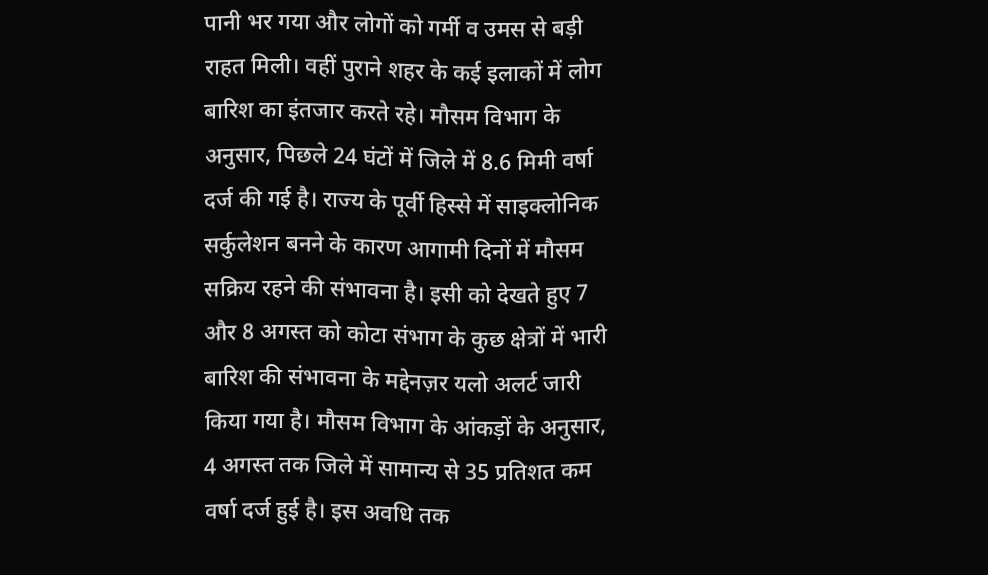पानी भर गया और लोगों को गर्मी व उमस से बड़ी राहत मिली। वहीं पुराने शहर के कई इलाकों में लोग बारिश का इंतजार करते रहे। मौसम विभाग के अनुसार, पिछले 24 घंटों में जिले में 8.6 मिमी वर्षा दर्ज की गई है। राज्य के पूर्वी हिस्से में साइक्लोनिक सर्कुलेशन बनने के कारण आगामी दिनों में मौसम सक्रिय रहने की संभावना है। इसी को देखते हुए 7 और 8 अगस्त को कोटा संभाग के कुछ क्षेत्रों में भारी बारिश की संभावना के मद्देनज़र यलो अलर्ट जारी किया गया है। मौसम विभाग के आंकड़ों के अनुसार, 4 अगस्त तक जिले में सामान्य से 35 प्रतिशत कम वर्षा दर्ज हुई है। इस अवधि तक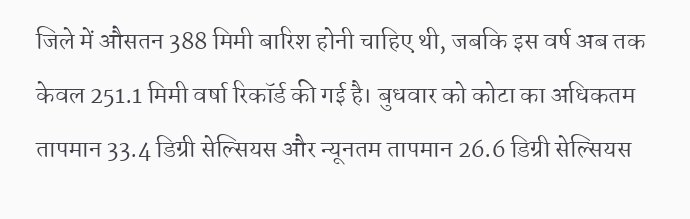जिले में औसतन 388 मिमी बारिश होनी चाहिए थी, जबकि इस वर्ष अब तक केवल 251.1 मिमी वर्षा रिकॉर्ड की गई है। बुधवार को कोटा का अधिकतम तापमान 33.4 डिग्री सेल्सियस और न्यूनतम तापमान 26.6 डिग्री सेल्सियस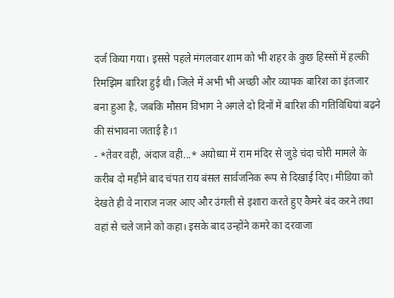दर्ज किया गया। इससे पहले मंगलवार शाम को भी शहर के कुछ हिस्सों में हल्की रिमझिम बारिश हुई थी। जिले में अभी भी अच्छी और व्यापक बारिश का इंतजार बना हुआ है, जबकि मौसम विभाग ने अगले दो दिनों में बारिश की गतिविधियां बढ़ने की संभावना जताई है।1
- *तेवर वही, अंदाज वही...* अयोध्या में राम मंदिर से जुड़े चंदा चोरी मामले के करीब दो महीने बाद चंपत राय बंसल सार्वजनिक रूप से दिखाई दिए। मीडिया को देखते ही वे नाराज नजर आए और उंगली से इशारा करते हुए कैमरे बंद करने तथा वहां से चले जाने को कहा। इसके बाद उन्होंने कमरे का दरवाजा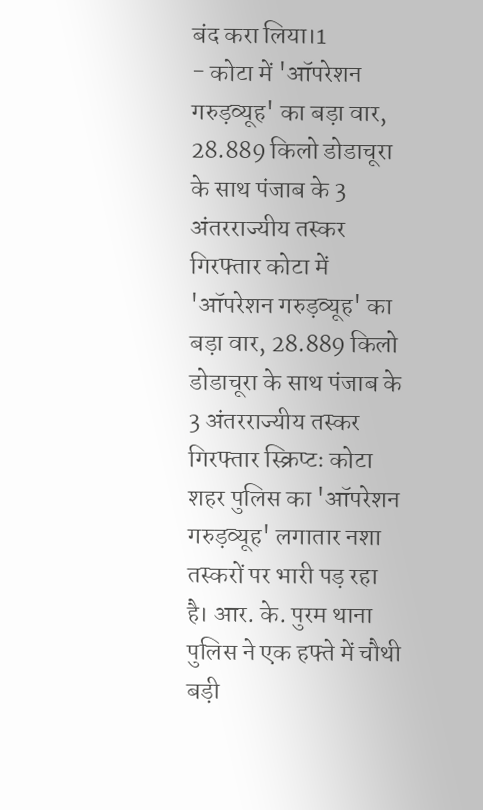बंद करा लिया।1
- कोटा में 'ऑपरेशन गरुड़व्यूह' का बड़ा वार, 28.889 किलो डोडाचूरा के साथ पंजाब के 3 अंतरराज्यीय तस्कर गिरफ्तार कोटा में 'ऑपरेशन गरुड़व्यूह' का बड़ा वार, 28.889 किलो डोडाचूरा के साथ पंजाब के 3 अंतरराज्यीय तस्कर गिरफ्तार स्क्रिप्टः कोटा शहर पुलिस का 'ऑपरेशन गरुड़व्यूह' लगातार नशा तस्करों पर भारी पड़ रहा है। आर. के. पुरम थाना पुलिस ने एक हफ्ते में चौथी बड़ी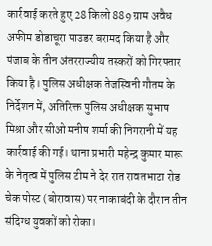कार्रवाई करते हुए 28 किलो 889 ग्राम अवैध अफीम डोडाचूरा पाउडर बरामद किया है और पंजाब के तीन अंतरराज्यीय तस्करों को गिरफ्तार किया है। पुलिस अधीक्षक तेजस्विनी गौतम के निर्देशन में, अतिरिक्त पुलिस अधीक्षक सुभाष मिश्रा और सीओ मनीष शर्मा की निगरानी में यह कार्रवाई की गई। थाना प्रभारी महेन्द्र कुमार मारू के नेतृत्व में पुलिस टीम ने देर रात रावतभाटा रोड चेक पोस्ट (बोरावास) पर नाकाबंदी के दौरान तीन संदिग्ध युवकों को रोका।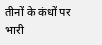तीनों के कंधों पर भारी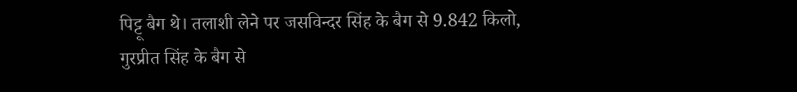पिट्टू बैग थे। तलाशी लेने पर जसविन्दर सिंह के बैग से 9.842 किलो, गुरप्रीत सिंह के बैग से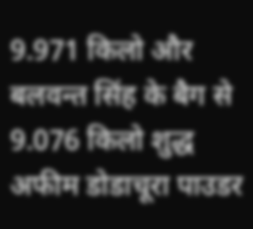9.971 किलो और बलवन्त सिंह के बैग से 9.076 किलो शुद्ध अफीम डोडाचूरा पाउडर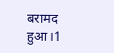बरामद हुआ।1